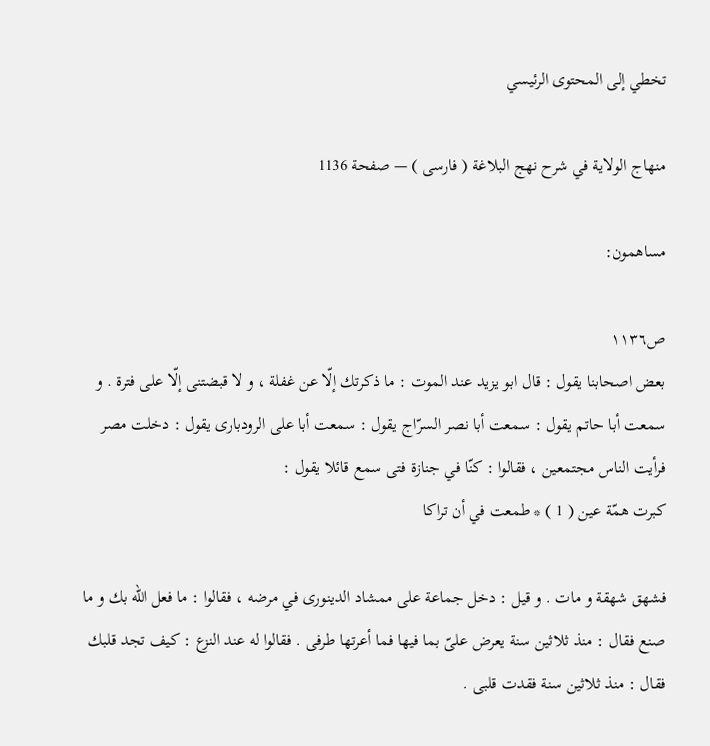تخطي إلى المحتوى الرئيسي

منهاج الولاية في شرح نهج البلاغة ( فارسى ) — صفحة 1136

مساهمون:

ص١١٣٦
بعض اصحابنا يقول : قال ابو يزيد عند الموت : ما ذكرتك إلّا عن غفلة ، و لا قبضتنى إلّا على فترة . و سمعت أبا حاتم يقول : سمعت أبا نصر السرّاج يقول : سمعت أبا على الرودبارى يقول : دخلت مصر فرأيت الناس مجتمعين ، فقالوا : كنّا في جنازة فتى سمع قائلا يقول :
كبرت همّة عين ( 1 ) * طمعت في أن تراكا

فشهق شهقة و مات . و قيل : دخل جماعة على ممشاد الدينورى في مرضه ، فقالوا : ما فعل اللّه بك و ما صنع فقال : منذ ثلاثين سنة يعرض علىّ بما فيها فما أعرتها طرفى . فقالوا له عند النزع : كيف تجد قلبك فقال : منذ ثلاثين سنة فقدت قلبى .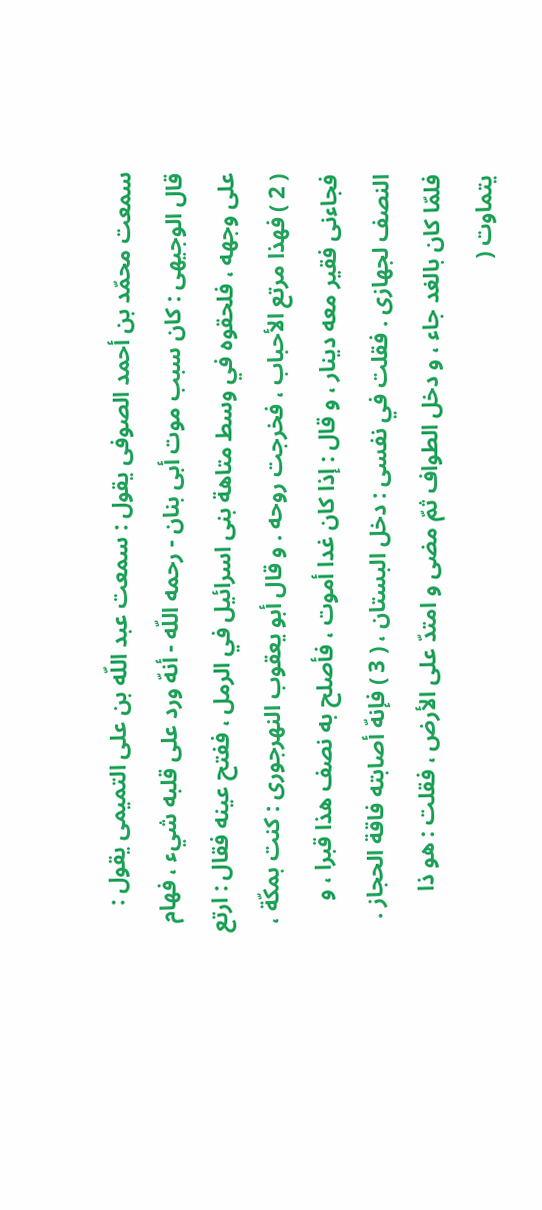سمعت محمّد بن أحمد الصوفى يقول : سمعت عبد اللّه بن على التميمى يقول : قال الوجيهى : كان سبب موت أبى بنان - رحمه اللّه - أنهّ ورد على قلبه شيء ، فهام على وجهه ، فلحقوه في وسط متاهة بنى اسرائيل في الرمل ، ففتح عينه فقال : ارتع ( 2 ) فهذا مرتع الأحباب ، فخرجت روحه . و قال أبو يعقوب النهرجورى : كنت بمكّة ، فجاءنى فقير معه دينار ، و قال : إذا كان غدا أموت ، فأصلح به نصف هذا قبرا ، و النصف لجهازى . فقلت في نفسى : دخل البستان ، ( 3 ) فإنهّ أصابته فاقة الحجاز . فلمّا كان بالغد جاء ، و دخل الطواف ثمّ مضى و امتدّ على الأرض ، فقلت : هو ذا يتماوت (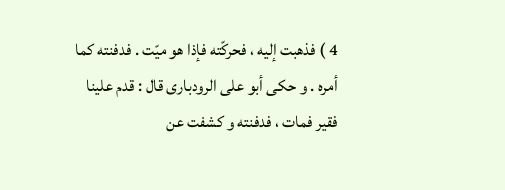4 ) فذهبت إليه ، فحركّته فإذا هو ميّت . فدفنته كما أمره . و حكى أبو على الرودبارى قال : قدم علينا فقير فمات ، فدفنته و كشفت عن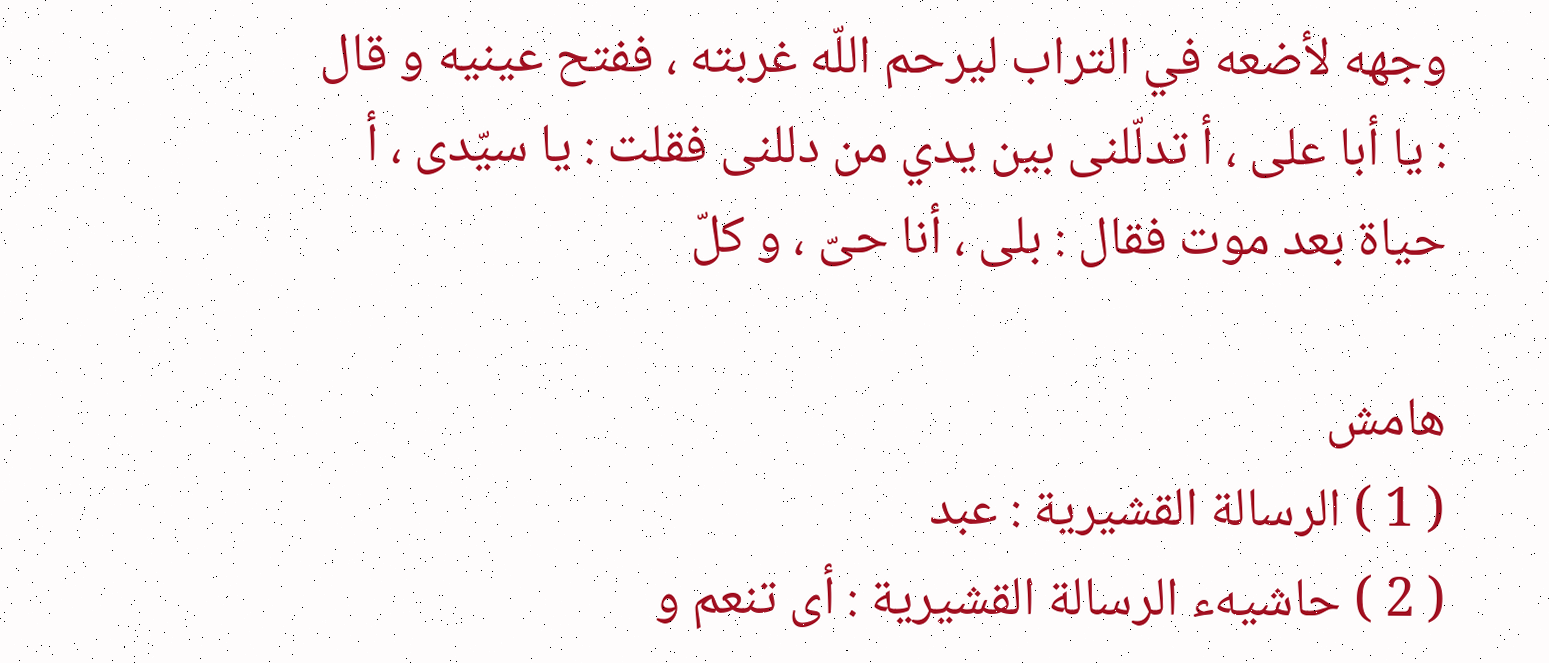وجهه لأضعه في التراب ليرحم اللّه غربته ، ففتح عينيه و قال : يا أبا على ، أ تدلّلنى بين يدي من دللنى فقلت : يا سيّدى ، أ حياة بعد موت فقال : بلى ، أنا حىّ ، و كلّ

هامش
( 1 ) الرسالة القشيرية : عبد
( 2 ) حاشيهء الرسالة القشيرية : أى تنعم و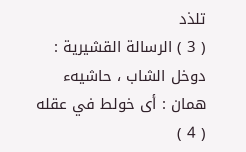تلذد
( 3 ) الرسالة القشيرية : دوخل الشاب ، حاشيهء همان : أى خولط في عقله
( 4 )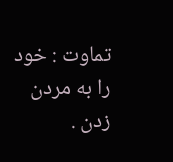تماوت : خود را به مردن زدن .